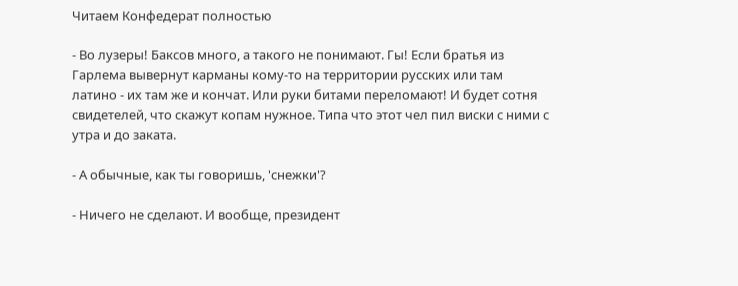Читаем Конфедерат полностью

- Во лузеры! Баксов много, а такого не понимают. Гы! Если братья из Гарлема вывернут карманы кому-то на территории русских или там латино - их там же и кончат. Или руки битами переломают! И будет сотня свидетелей, что скажут копам нужное. Типа что этот чел пил виски с ними с утра и до заката.

- А обычные, как ты говоришь, 'снежки'?

- Ничего не сделают. И вообще, президент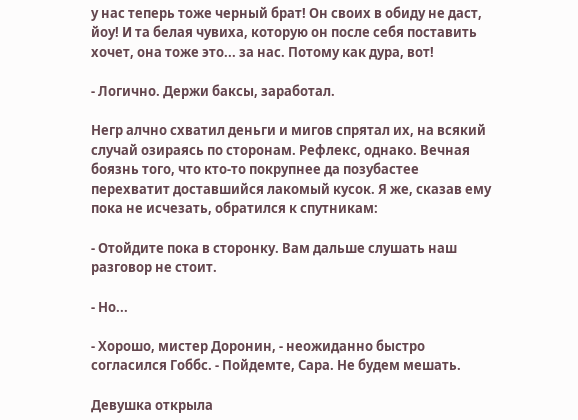у нас теперь тоже черный брат! Он своих в обиду не даст, йоу! И та белая чувиха, которую он после себя поставить хочет, она тоже это... за нас. Потому как дура, вот!

- Логично. Держи баксы, заработал.

Негр алчно схватил деньги и мигов спрятал их, на всякий случай озираясь по сторонам. Рефлекс, однако. Вечная боязнь того, что кто-то покрупнее да позубастее перехватит доставшийся лакомый кусок. Я же, сказав ему пока не исчезать, обратился к спутникам:

- Отойдите пока в сторонку. Вам дальше слушать наш разговор не стоит.

- Но...

- Хорошо, мистер Доронин, - неожиданно быстро согласился Гоббс. - Пойдемте, Сара. Не будем мешать.

Девушка открыла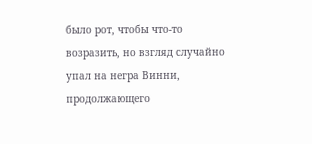было рот, чтобы что-то возразить, но взгляд случайно упал на негра Винни, продолжающего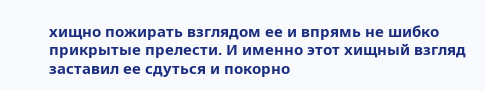хищно пожирать взглядом ее и впрямь не шибко прикрытые прелести. И именно этот хищный взгляд заставил ее сдуться и покорно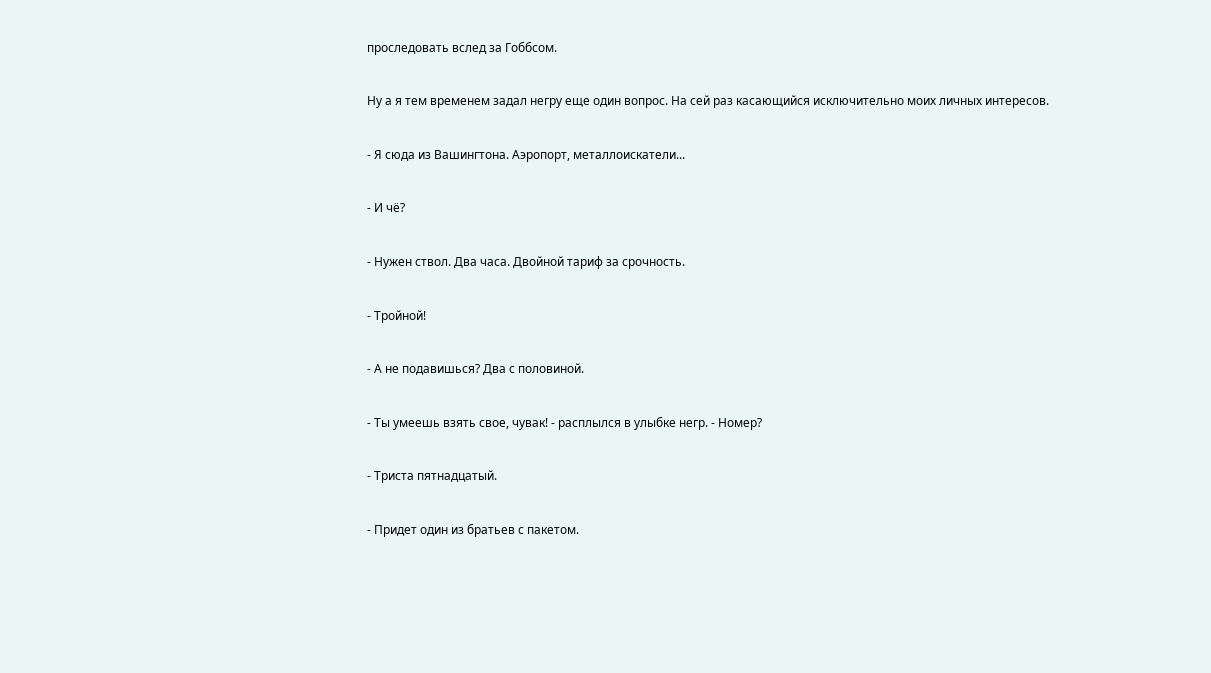проследовать вслед за Гоббсом.

Ну а я тем временем задал негру еще один вопрос. На сей раз касающийся исключительно моих личных интересов.

- Я сюда из Вашингтона. Аэропорт, металлоискатели...

- И чё?

- Нужен ствол. Два часа. Двойной тариф за срочность.

- Тройной!

- А не подавишься? Два с половиной.

- Ты умеешь взять свое, чувак! - расплылся в улыбке негр. - Номер?

- Триста пятнадцатый.

- Придет один из братьев с пакетом.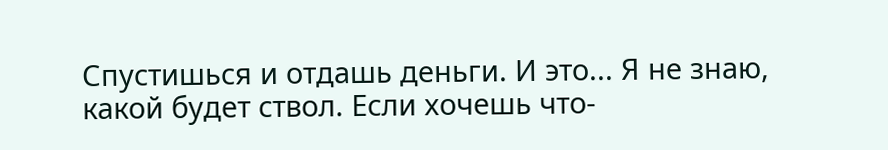Спустишься и отдашь деньги. И это... Я не знаю, какой будет ствол. Если хочешь что-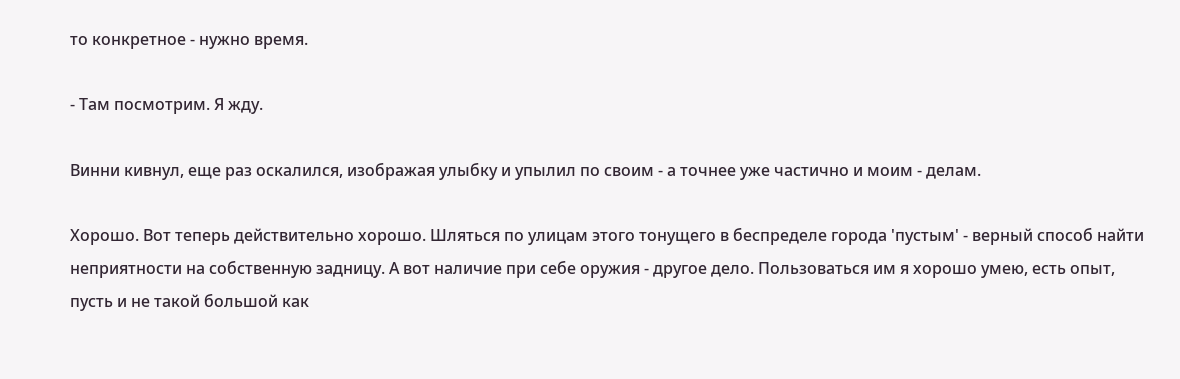то конкретное - нужно время.

- Там посмотрим. Я жду.

Винни кивнул, еще раз оскалился, изображая улыбку и упылил по своим - а точнее уже частично и моим - делам.

Хорошо. Вот теперь действительно хорошо. Шляться по улицам этого тонущего в беспределе города 'пустым' - верный способ найти неприятности на собственную задницу. А вот наличие при себе оружия - другое дело. Пользоваться им я хорошо умею, есть опыт, пусть и не такой большой как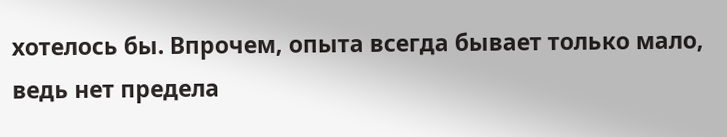хотелось бы. Впрочем, опыта всегда бывает только мало, ведь нет предела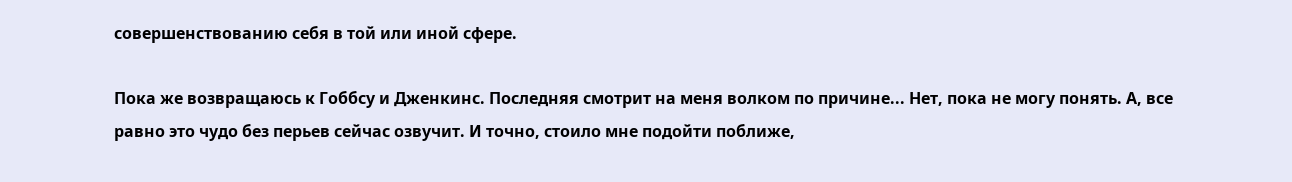совершенствованию себя в той или иной сфере.

Пока же возвращаюсь к Гоббсу и Дженкинс. Последняя смотрит на меня волком по причине... Нет, пока не могу понять. А, все равно это чудо без перьев сейчас озвучит. И точно, стоило мне подойти поближе,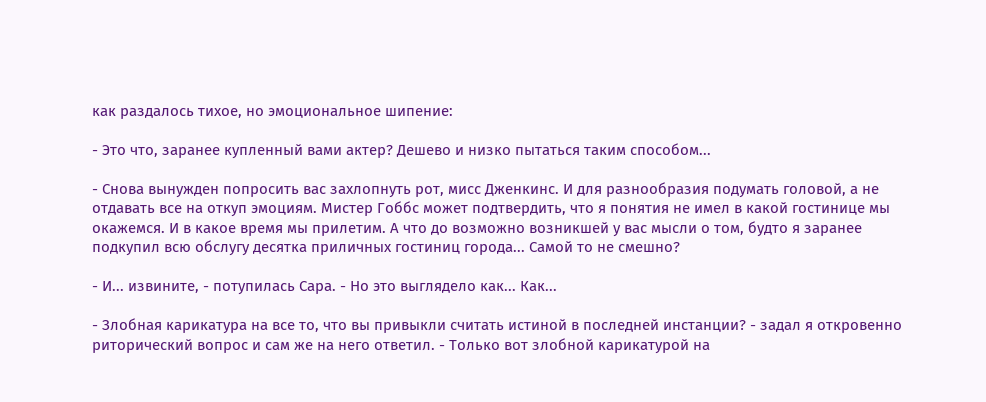как раздалось тихое, но эмоциональное шипение:

- Это что, заранее купленный вами актер? Дешево и низко пытаться таким способом...

- Снова вынужден попросить вас захлопнуть рот, мисс Дженкинс. И для разнообразия подумать головой, а не отдавать все на откуп эмоциям. Мистер Гоббс может подтвердить, что я понятия не имел в какой гостинице мы окажемся. И в какое время мы прилетим. А что до возможно возникшей у вас мысли о том, будто я заранее подкупил всю обслугу десятка приличных гостиниц города... Самой то не смешно?

- И... извините, - потупилась Сара. - Но это выглядело как... Как...

- Злобная карикатура на все то, что вы привыкли считать истиной в последней инстанции? - задал я откровенно риторический вопрос и сам же на него ответил. - Только вот злобной карикатурой на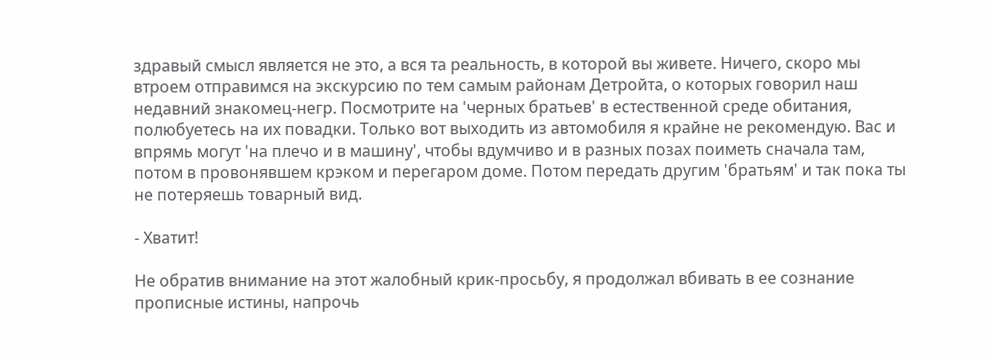здравый смысл является не это, а вся та реальность, в которой вы живете. Ничего, скоро мы втроем отправимся на экскурсию по тем самым районам Детройта, о которых говорил наш недавний знакомец-негр. Посмотрите на 'черных братьев' в естественной среде обитания, полюбуетесь на их повадки. Только вот выходить из автомобиля я крайне не рекомендую. Вас и впрямь могут 'на плечо и в машину', чтобы вдумчиво и в разных позах поиметь сначала там, потом в провонявшем крэком и перегаром доме. Потом передать другим 'братьям' и так пока ты не потеряешь товарный вид.

- Хватит!

Не обратив внимание на этот жалобный крик-просьбу, я продолжал вбивать в ее сознание прописные истины, напрочь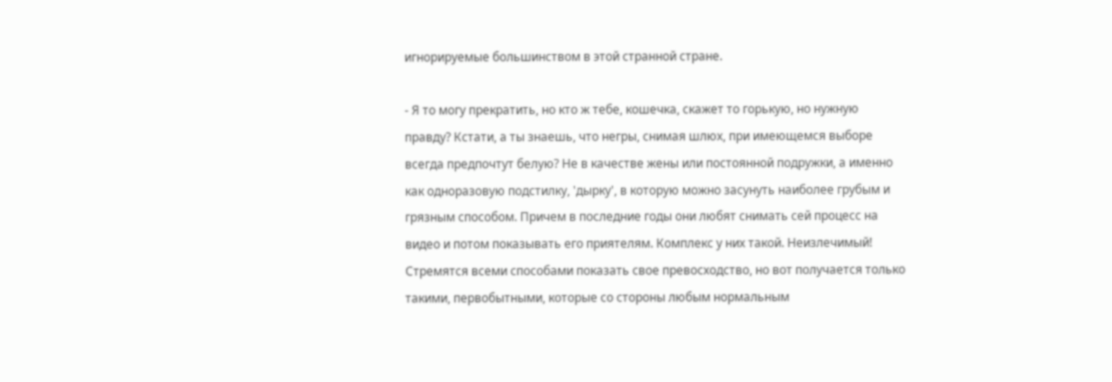игнорируемые большинством в этой странной стране.

- Я то могу прекратить, но кто ж тебе, кошечка, скажет то горькую, но нужную правду? Кстати, а ты знаешь, что негры, снимая шлюх, при имеющемся выборе всегда предпочтут белую? Не в качестве жены или постоянной подружки, а именно как одноразовую подстилку, 'дырку', в которую можно засунуть наиболее грубым и грязным способом. Причем в последние годы они любят снимать сей процесс на видео и потом показывать его приятелям. Комплекс у них такой. Неизлечимый! Стремятся всеми способами показать свое превосходство, но вот получается только такими, первобытными, которые со стороны любым нормальным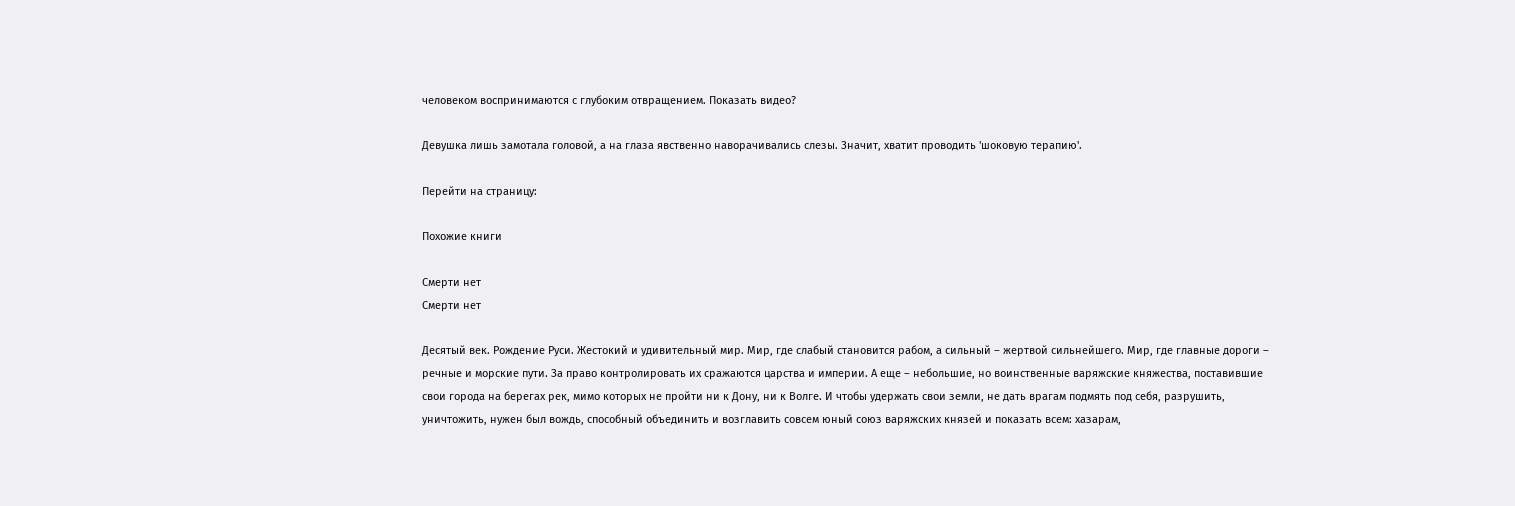человеком воспринимаются с глубоким отвращением. Показать видео?

Девушка лишь замотала головой, а на глаза явственно наворачивались слезы. Значит, хватит проводить 'шоковую терапию'.

Перейти на страницу:

Похожие книги

Смерти нет
Смерти нет

Десятый век. Рождение Руси. Жестокий и удивительный мир. Мир, где слабый становится рабом, а сильный – жертвой сильнейшего. Мир, где главные дороги – речные и морские пути. За право контролировать их сражаются царства и империи. А еще – небольшие, но воинственные варяжские княжества, поставившие свои города на берегах рек, мимо которых не пройти ни к Дону, ни к Волге. И чтобы удержать свои земли, не дать врагам подмять под себя, разрушить, уничтожить, нужен был вождь, способный объединить и возглавить совсем юный союз варяжских князей и показать всем: хазарам,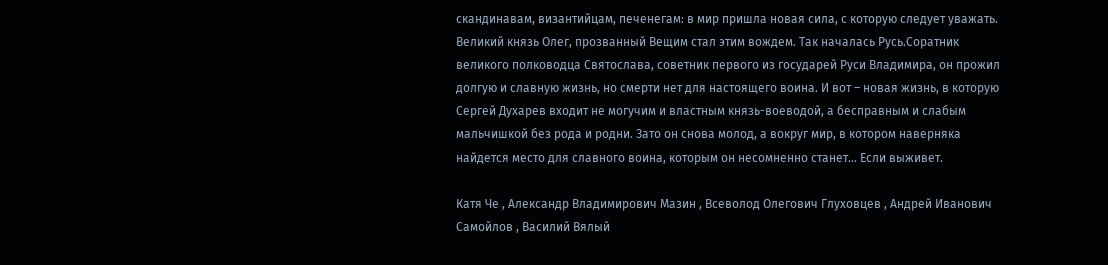скандинавам, византийцам, печенегам: в мир пришла новая сила, с которую следует уважать. Великий князь Олег, прозванный Вещим стал этим вождем. Так началась Русь.Соратник великого полководца Святослава, советник первого из государей Руси Владимира, он прожил долгую и славную жизнь, но смерти нет для настоящего воина. И вот – новая жизнь, в которую Сергей Духарев входит не могучим и властным князь-воеводой, а бесправным и слабым мальчишкой без рода и родни. Зато он снова молод, а вокруг мир, в котором наверняка найдется место для славного воина, которым он несомненно станет… Если выживет.

Катя Че , Александр Владимирович Мазин , Всеволод Олегович Глуховцев , Андрей Иванович Самойлов , Василий Вялый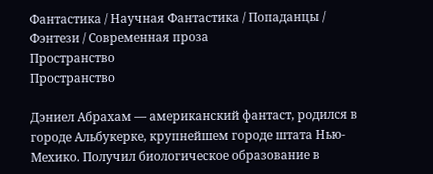Фантастика / Научная Фантастика / Попаданцы / Фэнтези / Современная проза
Пространство
Пространство

Дэниел Абрахам — американский фантаст, родился в городе Альбукерке, крупнейшем городе штата Нью-Мехико. Получил биологическое образование в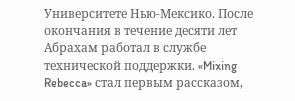Университете Нью-Мексико. После окончания в течение десяти лет Абрахам работал в службе технической поддержки. «Mixing Rebecca» стал первым рассказом,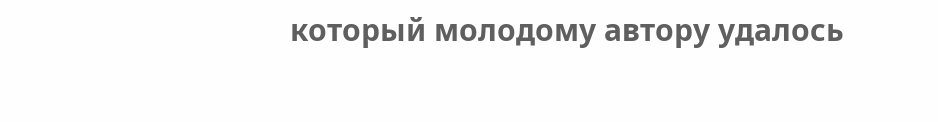который молодому автору удалось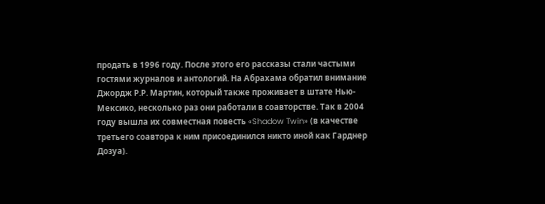продать в 1996 году. После этого его рассказы стали частыми гостями журналов и антологий. На Абрахама обратил внимание Джордж Р.Р. Мартин, который также проживает в штате Нью-Мексико, несколько раз они работали в соавторстве. Так в 2004 году вышла их совместная повесть «Shadow Twin» (в качестве третьего соавтора к ним присоединился никто иной как Гарднер Дозуа).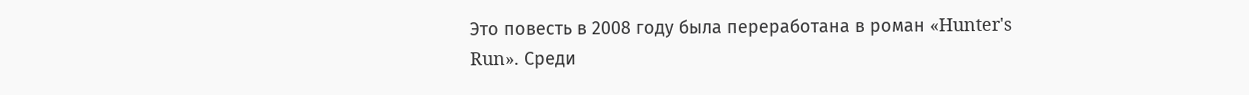Это повесть в 2008 году была переработана в роман «Hunter's Run». Среди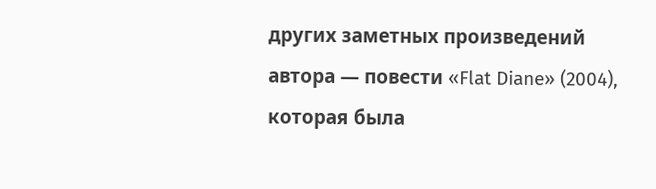других заметных произведений автора — повести «Flat Diane» (2004), которая была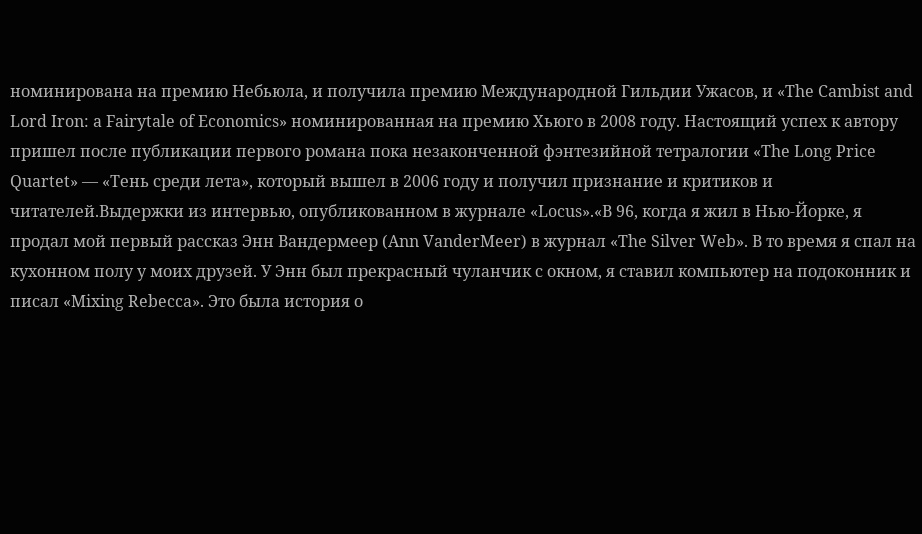номинирована на премию Небьюла, и получила премию Международной Гильдии Ужасов, и «The Cambist and Lord Iron: a Fairytale of Economics» номинированная на премию Хьюго в 2008 году. Настоящий успех к автору пришел после публикации первого романа пока незаконченной фэнтезийной тетралогии «The Long Price Quartet» — «Тень среди лета», который вышел в 2006 году и получил признание и критиков и читателей.Выдержки из интервью, опубликованном в журнале «Locus».«В 96, когда я жил в Нью-Йорке, я продал мой первый рассказ Энн Вандермеер (Ann VanderMeer) в журнал «The Silver Web». В то время я спал на кухонном полу у моих друзей. У Энн был прекрасный чуланчик с окном, я ставил компьютер на подоконник и писал «Mixing Rebecca». Это была история о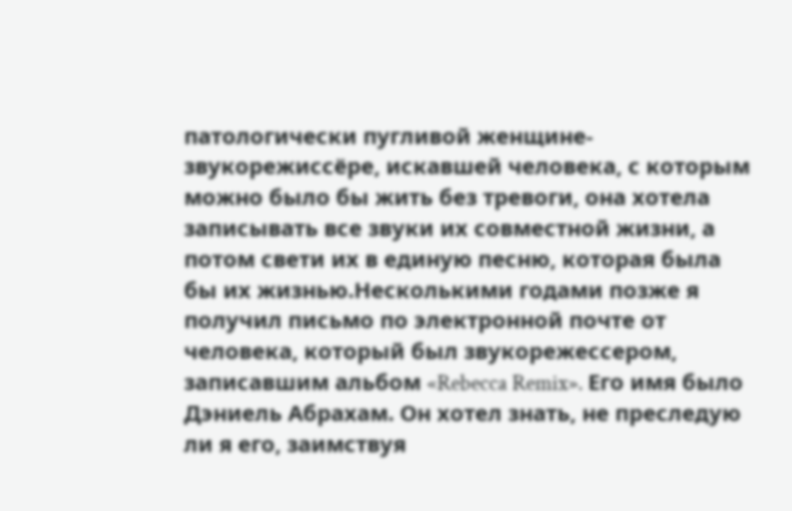патологически пугливой женщине-звукорежиссёре, искавшей человека, с которым можно было бы жить без тревоги, она хотела записывать все звуки их совместной жизни, а потом свети их в единую песню, которая была бы их жизнью.Несколькими годами позже я получил письмо по электронной почте от человека, который был звукорежессером, записавшим альбом «Rebecca Remix». Его имя было Дэниель Абрахам. Он хотел знать, не преследую ли я его, заимствуя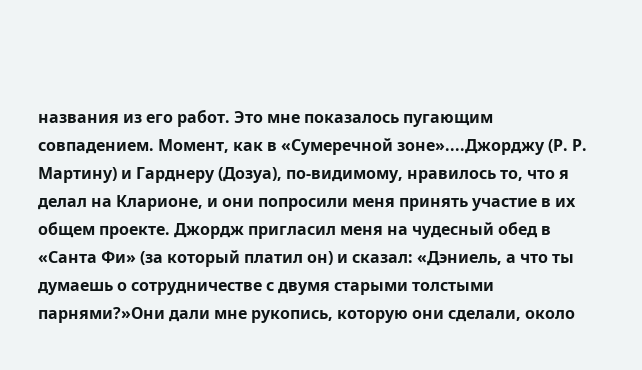названия из его работ. Это мне показалось пугающим совпадением. Момент, как в «Сумеречной зоне»....Джорджу (Р. Р. Мартину) и Гарднеру (Дозуа), по-видимому, нравилось то, что я делал на Кларионе, и они попросили меня принять участие в их общем проекте. Джордж пригласил меня на чудесный обед в «Санта Фи» (за который платил он) и сказал: «Дэниель, а что ты думаешь о сотрудничестве с двумя старыми толстыми парнями?»Они дали мне рукопись, которую они сделали, около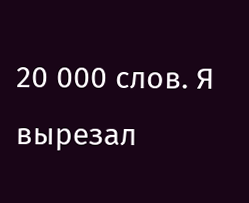20 000 слов. Я вырезал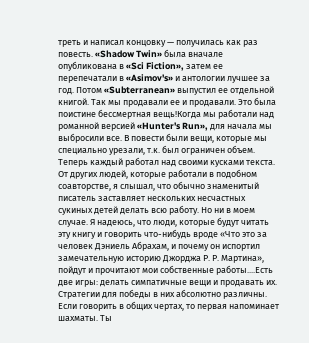треть и написал концовку — получилась как раз повесть. «Shadow Twin» была вначале опубликована в «Sci Fiction», затем ее перепечатали в «Asimov's» и антологии лучшее за год. Потом «Subterranean» выпустил ее отдельной книгой. Так мы продавали ее и продавали. Это была поистине бессмертная вещь!Когда мы работали над романной версией «Hunter's Run», для начала мы выбросили все. В повести были вещи, которые мы специально урезали, т.к. был ограничен объем. Теперь каждый работал над своими кусками текста. От других людей, которые работали в подобном соавторстве, я слышал, что обычно знаменитый писатель заставляет нескольких несчастных сукиных детей делать всю работу. Но ни в моем случае. Я надеюсь, что люди, которые будут читать эту книгу и говорить что-нибудь вроде «Что это за человек Дэниель Абрахам, и почему он испортил замечательную историю Джорджа Р. Р. Мартина», пойдут и прочитают мои собственные работы....Есть две игры: делать симпатичные вещи и продавать их. Стратегии для победы в них абсолютно различны. Если говорить в общих чертах, то первая напоминает шахматы. Ты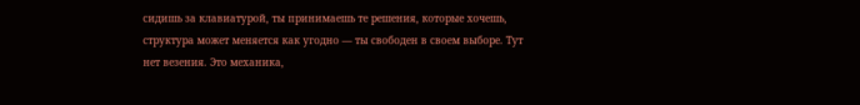сидишь за клавиатурой, ты принимаешь те решения, которые хочешь, структура может меняется как угодно — ты свободен в своем выборе. Тут нет везения. Это механика,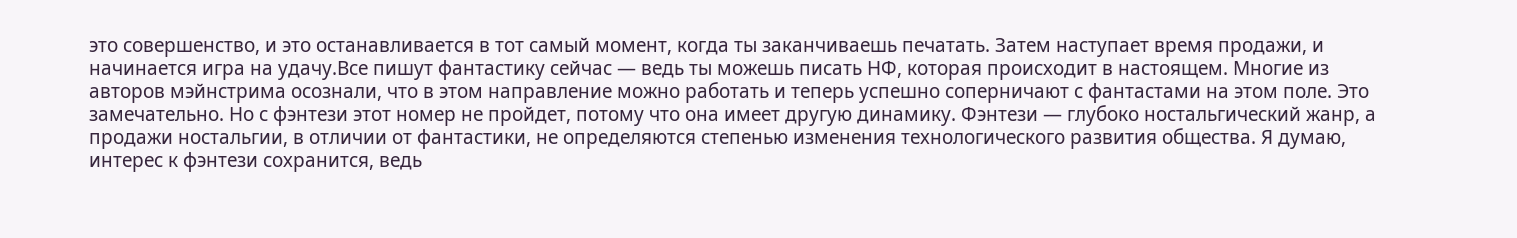это совершенство, и это останавливается в тот самый момент, когда ты заканчиваешь печатать. Затем наступает время продажи, и начинается игра на удачу.Все пишут фантастику сейчас — ведь ты можешь писать НФ, которая происходит в настоящем. Многие из авторов мэйнстрима осознали, что в этом направление можно работать и теперь успешно соперничают с фантастами на этом поле. Это замечательно. Но с фэнтези этот номер не пройдет, потому что она имеет другую динамику. Фэнтези — глубоко ностальгический жанр, а продажи ностальгии, в отличии от фантастики, не определяются степенью изменения технологического развития общества. Я думаю, интерес к фэнтези сохранится, ведь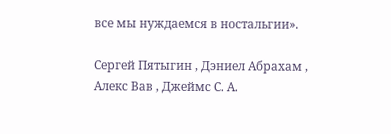все мы нуждаемся в ностальгии».

Сергей Пятыгин , Дэниел Абрахам , Алекс Вав , Джеймс С. А.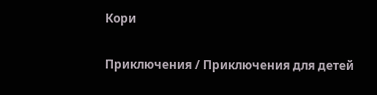Кори

Приключения / Приключения для детей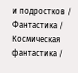и подростков / Фантастика / Космическая фантастика /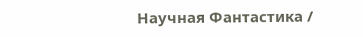Научная Фантастика /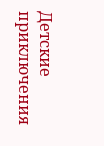Детские приключения